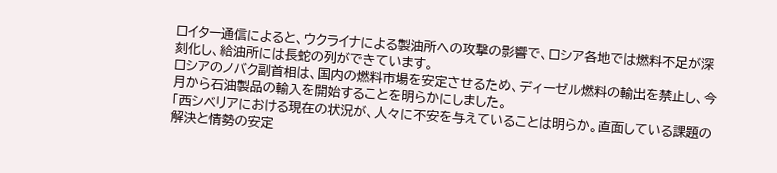ロイター通信によると、ウクライナによる製油所への攻撃の影響で、ロシア各地では燃料不足が深刻化し、給油所には長蛇の列ができています。
ロシアのノバク副首相は、国内の燃料市場を安定させるため、ディーゼル燃料の輸出を禁止し、今月から石油製品の輸入を開始することを明らかにしました。
「西シベリアにおける現在の状況が、人々に不安を与えていることは明らか。直面している課題の解決と情勢の安定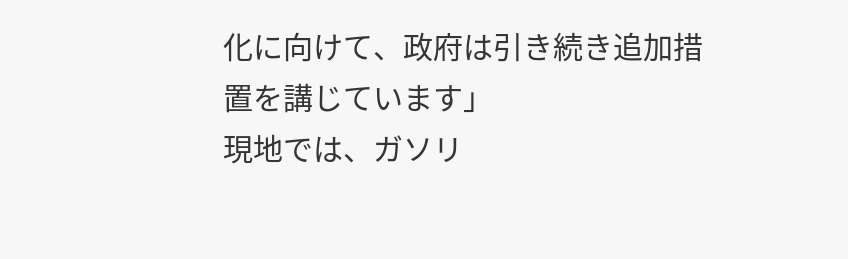化に向けて、政府は引き続き追加措置を講じています」
現地では、ガソリ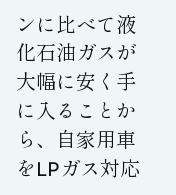ンに比べて液化石油ガスが大幅に安く手に入ることから、自家用車をLPガス対応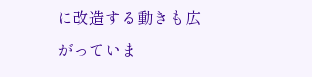に改造する動きも広がっていま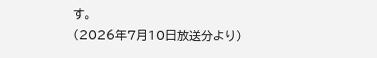す。
(2026年7月10日放送分より)